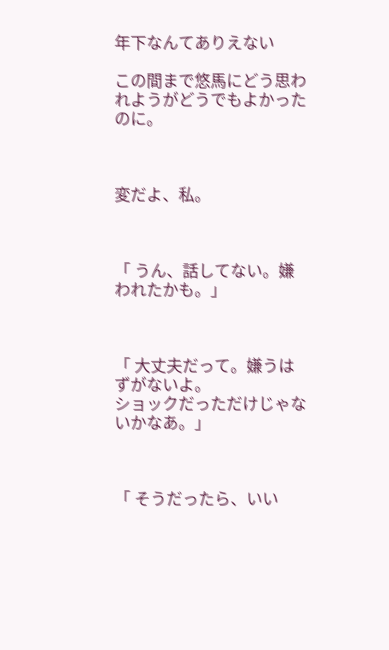年下なんてありえない

この間まで悠馬にどう思われようがどうでもよかったのに。



変だよ、私。



「 うん、話してない。嫌われたかも。」



「 大丈夫だって。嫌うはずがないよ。
ショックだっただけじゃないかなあ。」



「 そうだったら、いい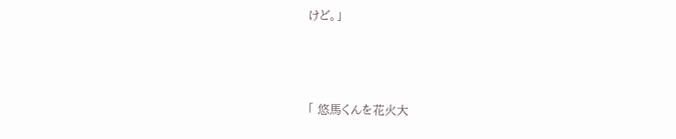けど。」



「 悠馬くんを花火大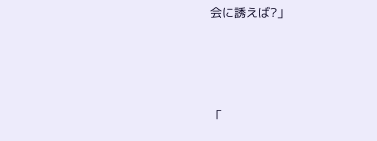会に誘えば?」



「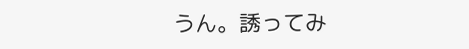うん。誘ってみ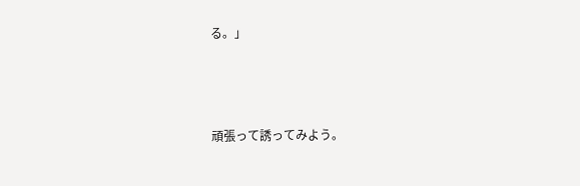る。」



頑張って誘ってみよう。